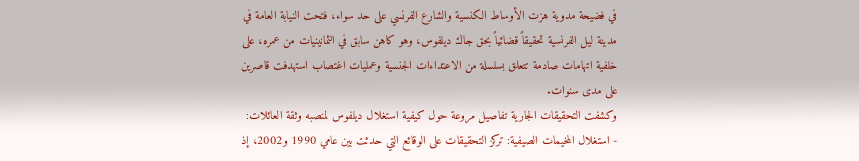في فضيحة مدوية هزت الأوساط الكنسية والشارع الفرنسي على حد سواء، فتحت النيابة العامة في مدينة ليل الفرنسية تحقيقاً قضائياً بحق جاك ديلفوس، وهو كاهن سابق في الثمانينيات من عمره، على خلفية اتهامات صادمة تتعلق بسلسلة من الاعتداءات الجنسية وعمليات اغتصاب استهدفت قاصرين على مدى سنوات.
وكشفت التحقيقات الجارية تفاصيل مروعة حول كيفية استغلال ديلفوس لمنصبه وثقة العائلات:
- استغلال المخيمات الصيفية: تركز التحقيقات على الوقائع التي حدثت بين عامي 1990 و2002، إذ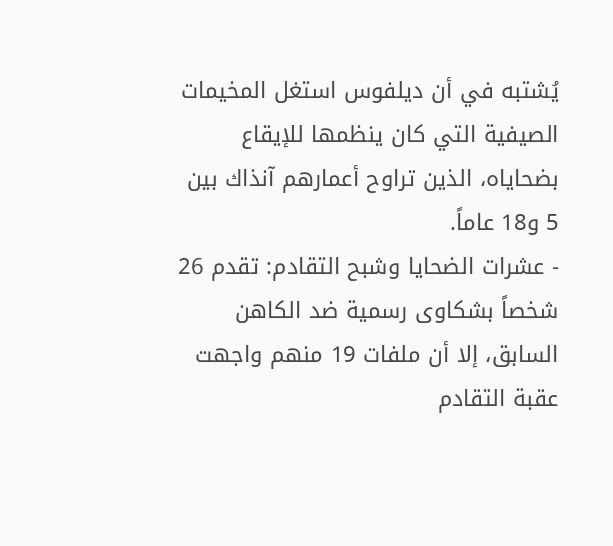يُشتبه في أن ديلفوس استغل المخيمات الصيفية التي كان ينظمها للإيقاع بضحاياه، الذين تراوح أعمارهم آنذاك بين 5 و18 عاماً.
- عشرات الضحايا وشبح التقادم: تقدم 26 شخصاً بشكاوى رسمية ضد الكاهن السابق، إلا أن ملفات 19 منهم واجهت عقبة التقادم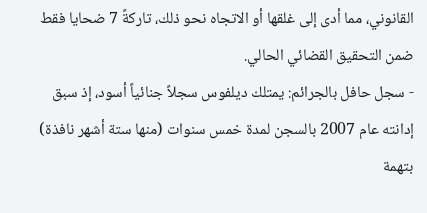القانوني، مما أدى إلى غلقها أو الاتجاه نحو ذلك، تاركةً 7 ضحايا فقط ضمن التحقيق القضائي الحالي.
- سجل حافل بالجرائم: يمتلك ديلفوس سجلاً جنائياً أسود، إذ سبق إدانته عام 2007 بالسجن لمدة خمس سنوات (منها ستة أشهر نافذة) بتهمة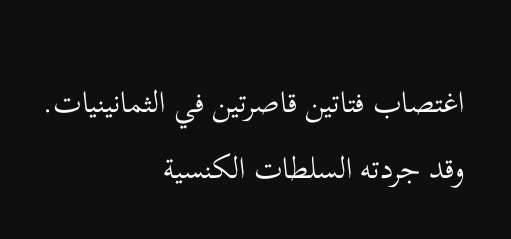اغتصاب فتاتين قاصرتين في الثمانينيات. وقد جردته السلطات الكنسية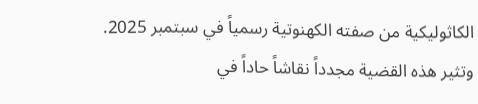الكاثوليكية من صفته الكهنوتية رسمياً في سبتمبر 2025.
وتثير هذه القضية مجدداً نقاشاً حاداً في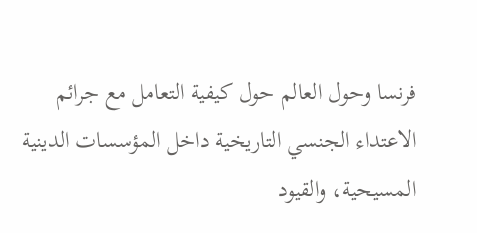فرنسا وحول العالم حول كيفية التعامل مع جرائم الاعتداء الجنسي التاريخية داخل المؤسسات الدينية المسيحية، والقيود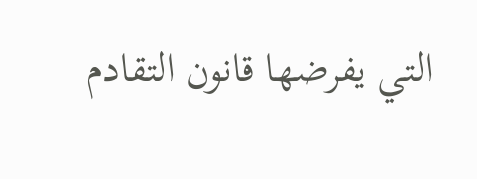التي يفرضها قانون التقادم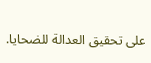على تحقيق العدالة للضحايا.